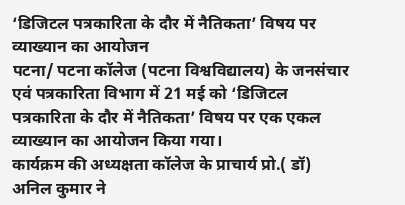‘डिजिटल पत्रकारिता के दौर में नैतिकता’ विषय पर व्याख्यान का आयोजन
पटना/ पटना कॉलेज (पटना विश्वविद्यालय) के जनसंचार एवं पत्रकारिता विभाग में 21 मई को ‘डिजिटल पत्रकारिता के दौर में नैतिकता’ विषय पर एक एकल व्याख्यान का आयोजन किया गया।
कार्यक्रम की अध्यक्षता कॉलेज के प्राचार्य प्रो.( डॉ) अनिल कुमार ने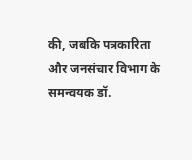की, जबकि पत्रकारिता और जनसंचार विभाग के समन्वयक डॉ.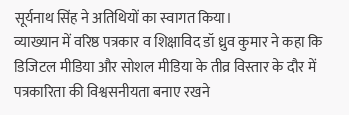सूर्यनाथ सिंह ने अतिथियों का स्वागत किया।
व्याख्यान में वरिष्ठ पत्रकार व शिक्षाविद डॉ ध्रुव कुमार ने कहा कि डिजिटल मीडिया और सोशल मीडिया के तीव्र विस्तार के दौर में पत्रकारिता की विश्वसनीयता बनाए रखने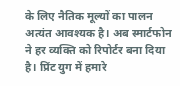के लिए नैतिक मूल्यों का पालन अत्यंत आवश्यक है। अब स्मार्टफोन ने हर व्यक्ति को रिपोर्टर बना दिया है। प्रिंट युग में हमारे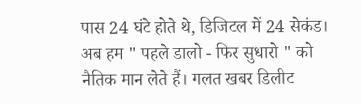पास 24 घंटे होते थे, डिजिटल में 24 सेकंड। अब हम " पहले डालो - फिर सुधारो " को नैतिक मान लेते हैं। गलत खबर डिलीट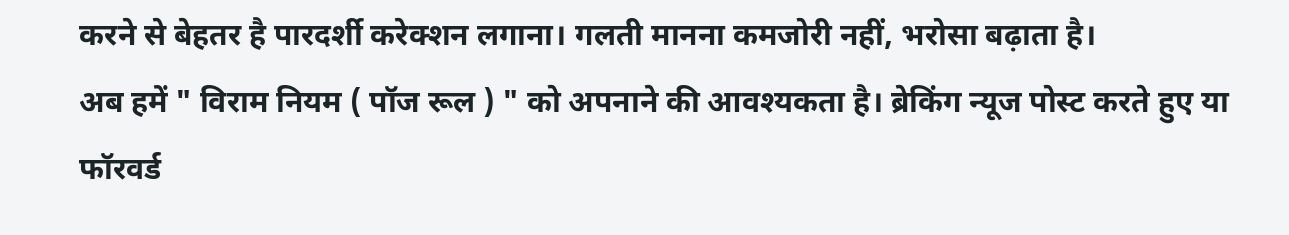करने से बेहतर है पारदर्शी करेक्शन लगाना। गलती मानना कमजोरी नहीं, भरोसा बढ़ाता है।
अब हमें " विराम नियम ( पॉज रूल ) " को अपनाने की आवश्यकता है। ब्रेकिंग न्यूज पोस्ट करते हुए या फॉरवर्ड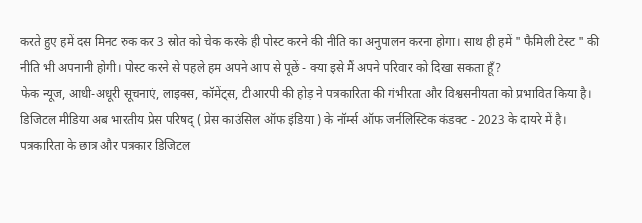करते हुए हमें दस मिनट रुक कर 3 स्रोत को चेक करके ही पोस्ट करने की नीति का अनुपालन करना होगा। साथ ही हमें " फैमिली टेस्ट " की नीति भी अपनानी होगी। पोस्ट करने से पहले हम अपने आप से पूछें - क्या इसे मैं अपने परिवार को दिखा सकता हूँ?
फेक न्यूज, आधी-अधूरी सूचनाएं, लाइक्स, कॉमेंट्स, टीआरपी की होड़ ने पत्रकारिता की गंभीरता और विश्वसनीयता को प्रभावित किया है।
डिजिटल मीडिया अब भारतीय प्रेस परिषद् ( प्रेस काउंसिल ऑफ इंडिया ) के नॉर्म्स ऑफ जर्नलिस्टिक कंडक्ट - 2023 के दायरे में है।
पत्रकारिता के छात्र और पत्रकार डिजिटल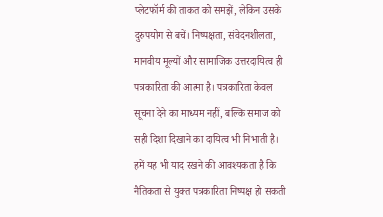प्लेटफॉर्म की ताकत को समझें, लेकिन उसके दुरुपयोग से बचें। निष्पक्षता, संवेदनशीलता, मानवीय मूल्यों और सामाजिक उत्तरदायित्व ही पत्रकारिता की आत्मा है। पत्रकारिता केवल सूचना देने का माध्यम नहीं, बल्कि समाज को सही दिशा दिखाने का दायित्व भी निभाती है।
हमें यह भी याद रखने की आवश्यकता है कि नैतिकता से युक्त पत्रकारिता निष्पक्ष हो सकती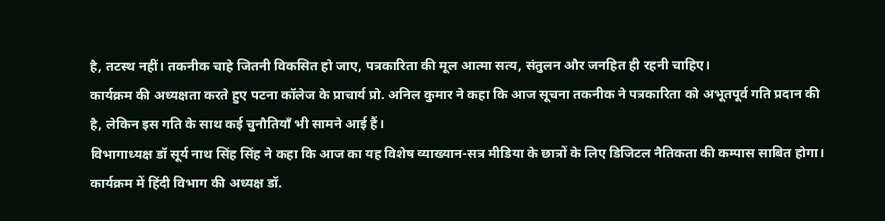है, तटस्थ नहीं। तकनीक चाहे जितनी विकसित हो जाए, पत्रकारिता की मूल आत्मा सत्य, संतुलन और जनहित ही रहनी चाहिए।
कार्यक्रम की अध्यक्षता करते हुए पटना कॉलेज के प्राचार्य प्रो. अनिल कुमार ने कहा कि आज सूचना तकनीक ने पत्रकारिता को अभूतपूर्व गति प्रदान की है, लेकिन इस गति के साथ कई चुनौतियाँ भी सामने आई हैं।
विभागाध्यक्ष डॉ सूर्य नाथ सिंह सिंह ने कहा कि आज का यह विशेष व्याख्यान-सत्र मीडिया के छात्रों के लिए डिजिटल नैतिकता की कम्पास साबित होगा।
कार्यक्रम में हिंदी विभाग की अध्यक्ष डॉ.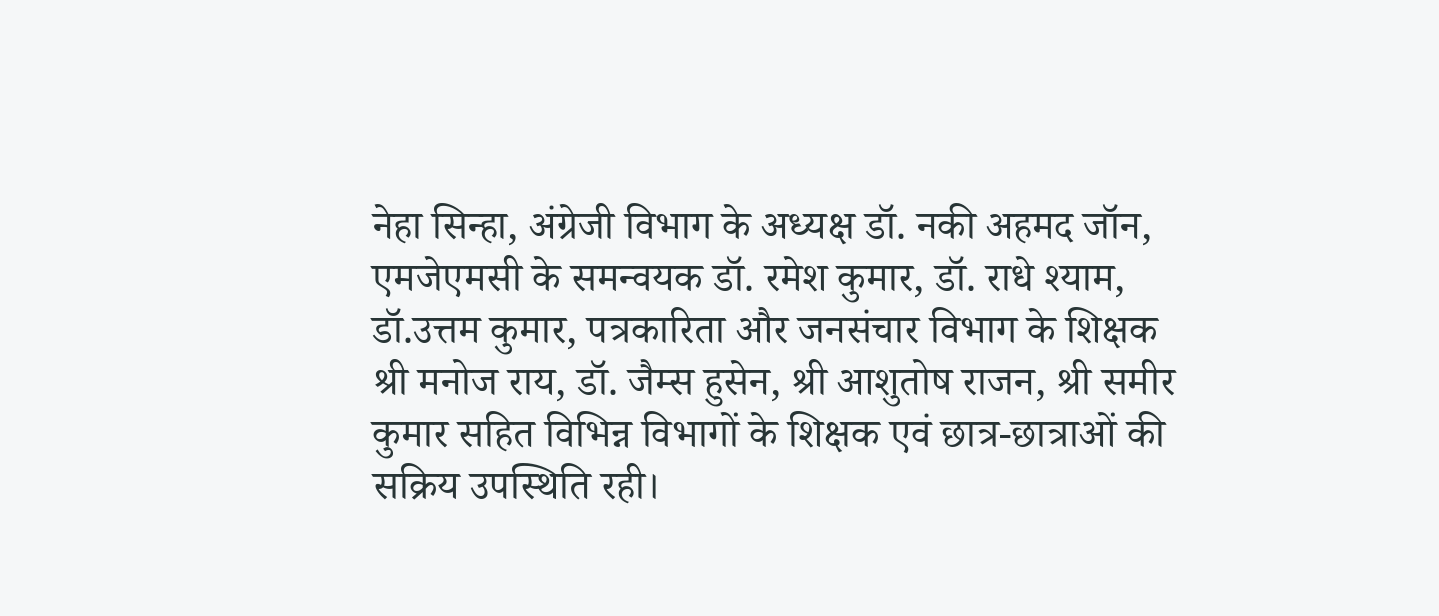नेहा सिन्हा, अंग्रेजी विभाग के अध्यक्ष डॉ. नकी अहमद जॉन, एमजेएमसी के समन्वयक डॉ. रमेश कुमार, डॉ. राधे श्याम, डॉ.उत्तम कुमार, पत्रकारिता और जनसंचार विभाग के शिक्षक श्री मनोज राय, डॉ. जैम्स हुसेन, श्री आशुतोष राजन, श्री समीर कुमार सहित विभिन्न विभागों के शिक्षक एवं छात्र-छात्राओं की सक्रिय उपस्थिति रही।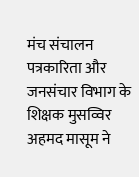मंच संचालन पत्रकारिता और जनसंचार विभाग के शिक्षक मुसव्विर अहमद मासूम ने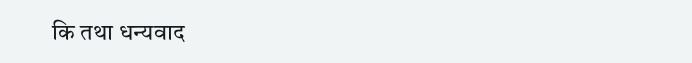कि तथा धन्यवाद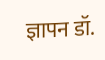ज्ञापन डॉ.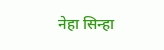नेहा सिन्हा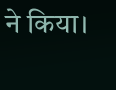ने किया।